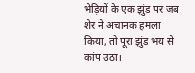भेड़ियों के एक झुंड पर जब शेर ने अचानक हमला किया, तो पूरा झुंड भय से कांप उठा।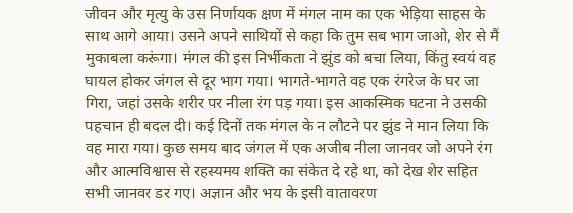जीवन और मृत्यु के उस निर्णायक क्षण में मंगल नाम का एक भेड़िया साहस के साथ आगे आया। उसने अपने साथियों से कहा कि तुम सब भाग जाओ, शेर से मैं मुकाबला करूंगा। मंगल की इस निर्भीकता ने झुंड को बचा लिया, किंतु स्वयं वह घायल होकर जंगल से दूर भाग गया। भागते-भागते वह एक रंगरेज के घर जा गिरा, जहां उसके शरीर पर नीला रंग पड़ गया। इस आकस्मिक घटना ने उसकी पहचान ही बदल दी। कई दिनों तक मंगल के न लौटने पर झुंड ने मान लिया कि वह मारा गया। कुछ समय बाद जंगल में एक अजीब नीला जानवर जो अपने रंग और आत्मविश्वास से रहस्यमय शक्ति का संकेत दे रहे था, को देख शेर सहित सभी जानवर डर गए। अज्ञान और भय के इसी वातावरण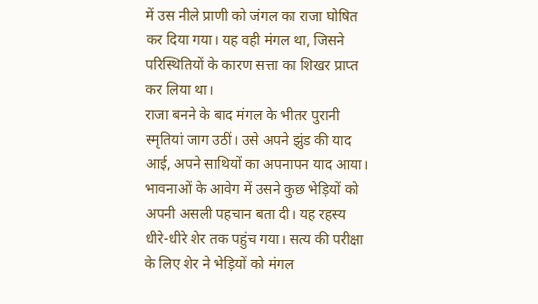में उस नीले प्राणी को जंगल का राजा घोषित कर दिया गया। यह वही मंगल था, जिसने परिस्थितियों के कारण सत्ता का शिखर प्राप्त कर लिया था।
राजा बनने के बाद मंगल के भीतर पुरानी स्मृतियां जाग उठीं। उसे अपने झुंड की याद आई, अपने साथियों का अपनापन याद आया। भावनाओं के आवेग में उसने कुछ भेड़ियों को अपनी असली पहचान बता दी। यह रहस्य धीरे-धीरे शेर तक पहुंच गया। सत्य की परीक्षा के लिए शेर ने भेड़ियों को मंगल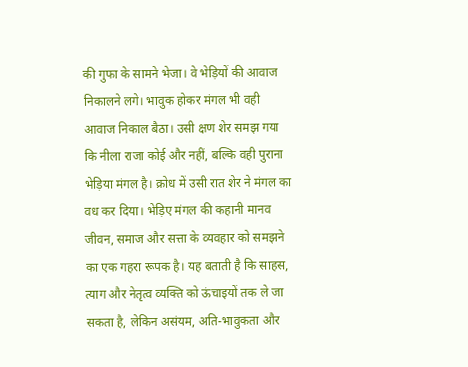की गुफा के सामने भेजा। वे भेड़ियों की आवाज निकालने लगे। भावुक होकर मंगल भी वही आवाज निकाल बैठा। उसी क्षण शेर समझ गया कि नीला राजा कोई और नहीं, बल्कि वही पुराना भेड़िया मंगल है। क्रोध में उसी रात शेर ने मंगल का वध कर दिया। भेड़िए मंगल की कहानी मानव जीवन, समाज और सत्ता के व्यवहार को समझने का एक गहरा रूपक है। यह बताती है कि साहस, त्याग और नेतृत्व व्यक्ति को ऊंचाइयों तक ले जा सकता है, लेकिन असंयम, अति-भावुकता और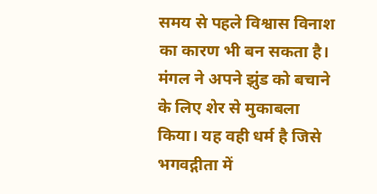समय से पहले विश्वास विनाश का कारण भी बन सकता है। मंगल ने अपने झुंड को बचाने के लिए शेर से मुकाबला किया। यह वही धर्म है जिसे भगवद्गीता में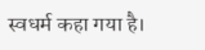स्वधर्म कहा गया है।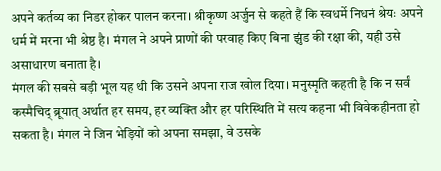अपने कर्तव्य का निडर होकर पालन करना। श्रीकृष्ण अर्जुन से कहते हैं कि स्वधर्मे निधनं श्रेयः अपने धर्म में मरना भी श्रेष्ठ है। मंगल ने अपने प्राणों की परवाह किए बिना झुंड की रक्षा की, यही उसे असाधारण बनाता है।
मंगल की सबसे बड़ी भूल यह थी कि उसने अपना राज खोल दिया। मनुस्मृति कहती है कि न सर्वं कस्मैचिद् ब्रूयात् अर्थात हर समय, हर व्यक्ति और हर परिस्थिति में सत्य कहना भी विवेकहीनता हो सकता है। मंगल ने जिन भेड़ियों को अपना समझा, वे उसके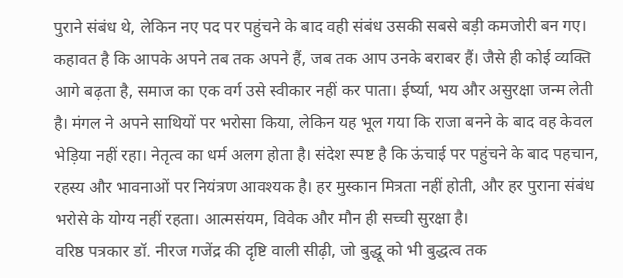पुराने संबंध थे, लेकिन नए पद पर पहुंचने के बाद वही संबंध उसकी सबसे बड़ी कमजोरी बन गए। कहावत है कि आपके अपने तब तक अपने हैं, जब तक आप उनके बराबर हैं। जैसे ही कोई व्यक्ति आगे बढ़ता है, समाज का एक वर्ग उसे स्वीकार नहीं कर पाता। ईर्ष्या, भय और असुरक्षा जन्म लेती है। मंगल ने अपने साथियों पर भरोसा किया, लेकिन यह भूल गया कि राजा बनने के बाद वह केवल भेड़िया नहीं रहा। नेतृत्व का धर्म अलग होता है। संदेश स्पष्ट है कि ऊंचाई पर पहुंचने के बाद पहचान, रहस्य और भावनाओं पर नियंत्रण आवश्यक है। हर मुस्कान मित्रता नहीं होती, और हर पुराना संबंध भरोसे के योग्य नहीं रहता। आत्मसंयम, विवेक और मौन ही सच्ची सुरक्षा है।
वरिष्ठ पत्रकार डॉ. नीरज गजेंद्र की दृष्टि वाली सीढ़ी, जो बुद्धू को भी बुद्धत्व तक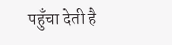पहुँचा देती है